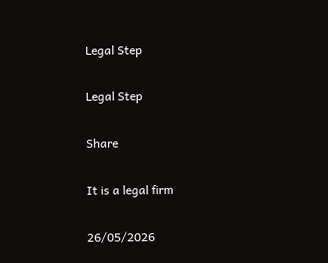Legal Step

Legal Step

Share

It is a legal firm

26/05/2026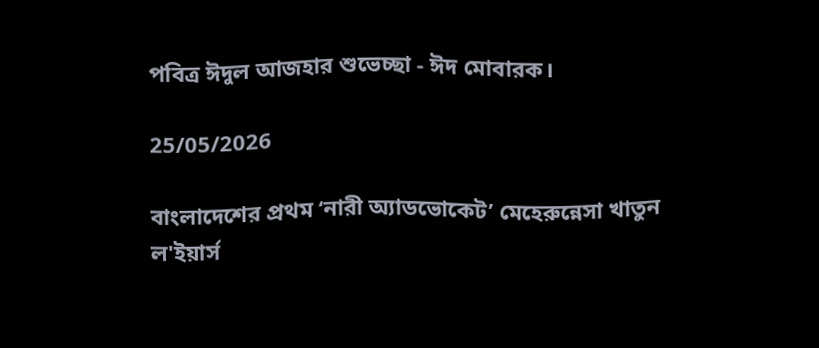পবিত্র ঈদুল আজহার শুভেচ্ছা - ঈদ মোবারক।

25/05/2026

বাংলাদেশের প্রথম ‘নারী অ্যাডভোকেট’ মেহেরুন্নেসা খাতুন
ল'ইয়ার্স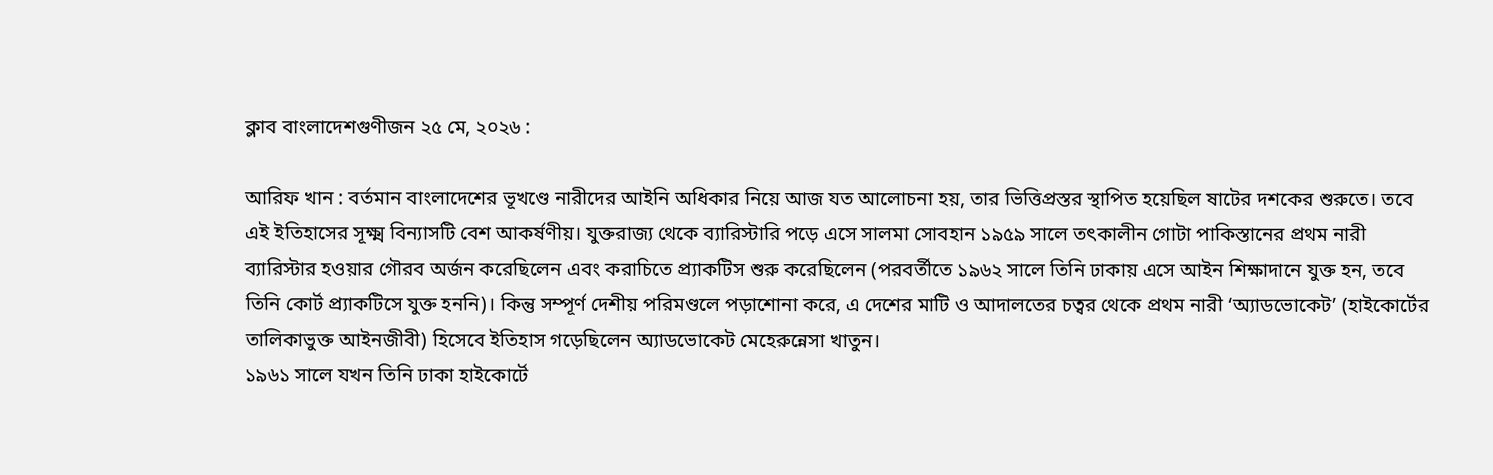ক্লাব বাংলাদেশগুণীজন ২৫ মে, ২০২৬ :

আরিফ খান : বর্তমান বাংলাদেশের ভূখণ্ডে নারীদের আইনি অধিকার নিয়ে আজ যত আলোচনা হয়, তার ভিত্তিপ্রস্তর স্থাপিত হয়েছিল ষাটের দশকের শুরুতে। তবে এই ইতিহাসের সূক্ষ্ম বিন্যাসটি বেশ আকর্ষণীয়। যুক্তরাজ্য থেকে ব্যারিস্টারি পড়ে এসে সালমা সোবহান ১৯৫৯ সালে তৎকালীন গোটা পাকিস্তানের প্রথম নারী ব্যারিস্টার হওয়ার গৌরব অর্জন করেছিলেন এবং করাচিতে প্র্যাকটিস শুরু করেছিলেন (পরবর্তীতে ১৯৬২ সালে তিনি ঢাকায় এসে আইন শিক্ষাদানে যুক্ত হন, তবে তিনি কোর্ট প্র্যাকটিসে যুক্ত হননি)। কিন্তু সম্পূর্ণ দেশীয় পরিমণ্ডলে পড়াশোনা করে, এ দেশের মাটি ও আদালতের চত্বর থেকে প্রথম নারী ‘অ্যাডভোকেট’ (হাইকোর্টের তালিকাভুক্ত আইনজীবী) হিসেবে ইতিহাস গড়েছিলেন অ্যাডভোকেট মেহেরুন্নেসা খাতুন।
১৯৬১ সালে যখন তিনি ঢাকা হাইকোর্টে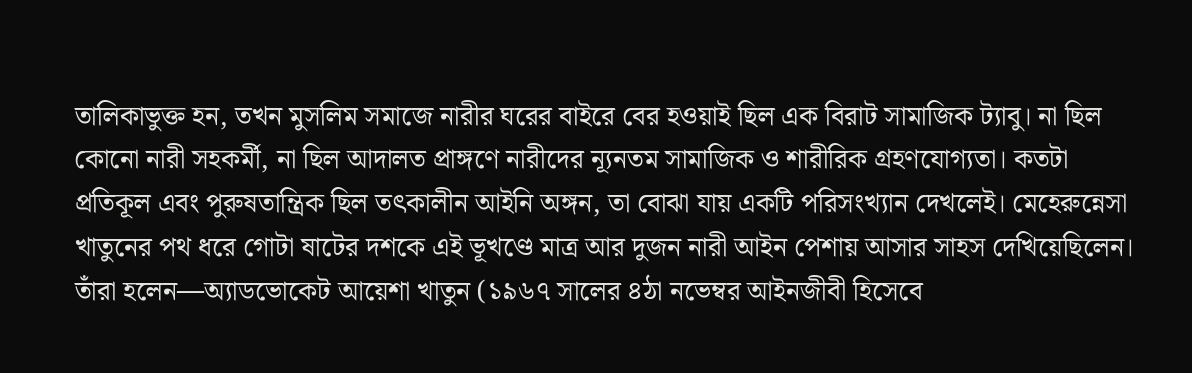তালিকাভুক্ত হন, তখন মুসলিম সমাজে নারীর ঘরের বাইরে বের হওয়াই ছিল এক বিরাট সামাজিক ট্যাবু। না ছিল কোনো নারী সহকর্মী, না ছিল আদালত প্রাঙ্গণে নারীদের ন্যূনতম সামাজিক ও শারীরিক গ্রহণযোগ্যতা। কতটা প্রতিকূল এবং পুরুষতান্ত্রিক ছিল তৎকালীন আইনি অঙ্গন, তা বোঝা যায় একটি পরিসংখ্যান দেখলেই। মেহেরুন্নেসা খাতুনের পথ ধরে গোটা ষাটের দশকে এই ভূখণ্ডে মাত্র আর দুজন নারী আইন পেশায় আসার সাহস দেখিয়েছিলেন। তাঁরা হলেন—অ্যাডভোকেট আয়েশা খাতুন (১৯৬৭ সালের ৪ঠা নভেম্বর আইনজীবী হিসেবে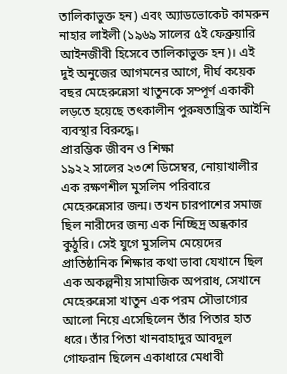তালিকাভুক্ত হন) এবং অ্যাডভোকেট কামরুন নাহার লাইলী (১৯৬৯ সালের ৫ই ফেব্রুয়ারি আইনজীবী হিসেবে তালিকাভুক্ত হন)। এই দুই অনুজের আগমনের আগে, দীর্ঘ কয়েক বছর মেহেরুন্নেসা খাতুনকে সম্পূর্ণ একাকী লড়তে হয়েছে তৎকালীন পুরুষতান্ত্রিক আইনি ব্যবস্থার বিরুদ্ধে।
প্রারম্ভিক জীবন ও শিক্ষা
১৯২২ সালের ২৩শে ডিসেম্বর, নোয়াখালীর এক রক্ষণশীল মুসলিম পরিবারে মেহেরুন্নেসার জন্ম। তখন চারপাশের সমাজ ছিল নারীদের জন্য এক নিচ্ছিদ্র অন্ধকার কুঠুরি। সেই যুগে মুসলিম মেয়েদের প্রাতিষ্ঠানিক শিক্ষার কথা ভাবা যেখানে ছিল এক অকল্পনীয় সামাজিক অপরাধ, সেখানে মেহেরুন্নেসা খাতুন এক পরম সৌভাগ্যের আলো নিয়ে এসেছিলেন তাঁর পিতার হাত ধরে। তাঁর পিতা খানবাহাদুর আবদুল গোফরান ছিলেন একাধারে মেধাবী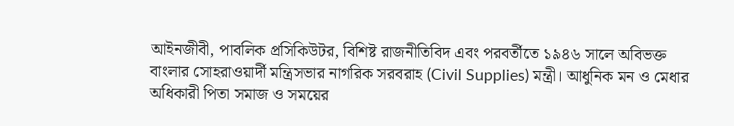আইনজীবী, পাবলিক প্রসিকিউটর, বিশিষ্ট রাজনীতিবিদ এবং পরবর্তীতে ১৯৪৬ সালে অবিভক্ত বাংলার সোহরাওয়ার্দী মন্ত্রিসভার নাগরিক সরবরাহ (Civil Supplies) মন্ত্রী। আধুনিক মন ও মেধার অধিকারী পিতা সমাজ ও সময়ের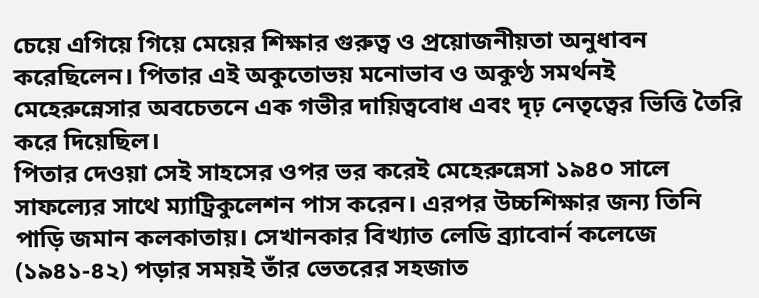চেয়ে এগিয়ে গিয়ে মেয়ের শিক্ষার গুরুত্ব ও প্রয়োজনীয়তা অনুধাবন করেছিলেন। পিতার এই অকুতোভয় মনোভাব ও অকুণ্ঠ সমর্থনই মেহেরুন্নেসার অবচেতনে এক গভীর দায়িত্ববোধ এবং দৃঢ় নেতৃত্বের ভিত্তি তৈরি করে দিয়েছিল।
পিতার দেওয়া সেই সাহসের ওপর ভর করেই মেহেরুন্নেসা ১৯৪০ সালে সাফল্যের সাথে ম্যাট্রিকুলেশন পাস করেন। এরপর উচ্চশিক্ষার জন্য তিনি পাড়ি জমান কলকাতায়। সেখানকার বিখ্যাত লেডি ব্র্যাবোর্ন কলেজে (১৯৪১-৪২) পড়ার সময়ই তাঁর ভেতরের সহজাত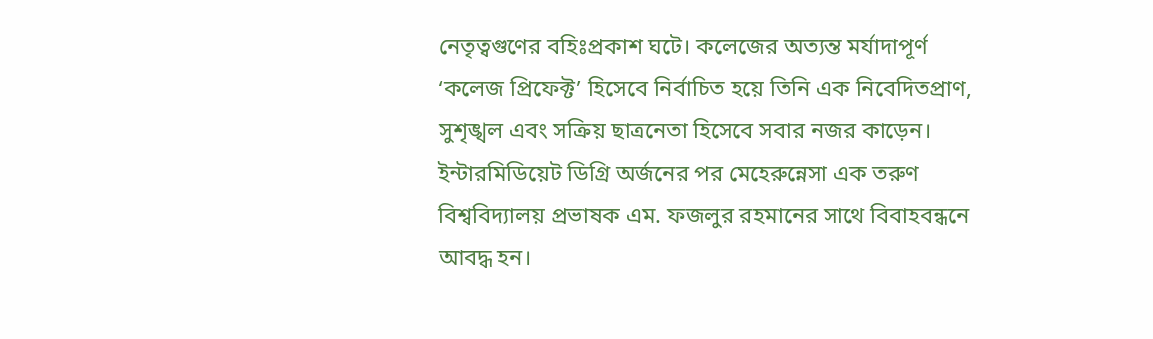নেতৃত্বগুণের বহিঃপ্রকাশ ঘটে। কলেজের অত্যন্ত মর্যাদাপূর্ণ ‘কলেজ প্রিফেক্ট’ হিসেবে নির্বাচিত হয়ে তিনি এক নিবেদিতপ্রাণ, সুশৃঙ্খল এবং সক্রিয় ছাত্রনেতা হিসেবে সবার নজর কাড়েন।
ইন্টারমিডিয়েট ডিগ্রি অর্জনের পর মেহেরুন্নেসা এক তরুণ বিশ্ববিদ্যালয় প্রভাষক এম. ফজলুর রহমানের সাথে বিবাহবন্ধনে আবদ্ধ হন।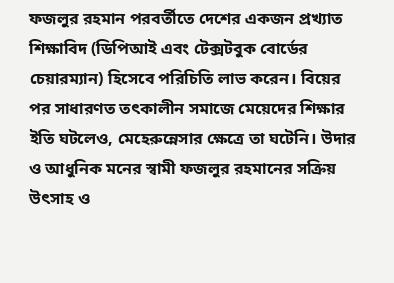ফজলুর রহমান পরবর্তীতে দেশের একজন প্রখ্যাত শিক্ষাবিদ (ডিপিআই এবং টেক্সটবুক বোর্ডের চেয়ারম্যান) হিসেবে পরিচিতি লাভ করেন। বিয়ের পর সাধারণত তৎকালীন সমাজে মেয়েদের শিক্ষার ইতি ঘটলেও, মেহেরুন্নেসার ক্ষেত্রে তা ঘটেনি। উদার ও আধুনিক মনের স্বামী ফজলুর রহমানের সক্রিয় উৎসাহ ও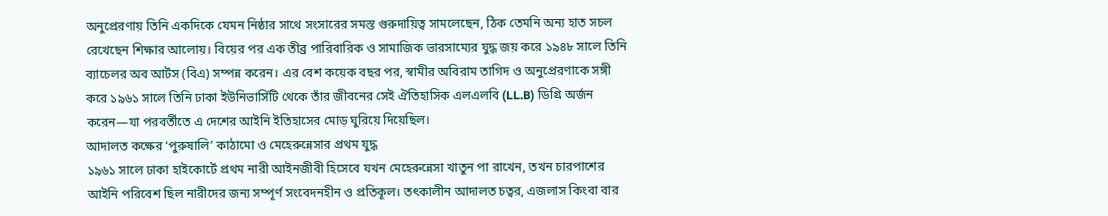অনুপ্রেরণায় তিনি একদিকে যেমন নিষ্ঠার সাথে সংসারের সমস্ত গুরুদায়িত্ব সামলেছেন, ঠিক তেমনি অন্য হাত সচল রেখেছেন শিক্ষার আলোয়। বিয়ের পর এক তীব্র পারিবারিক ও সামাজিক ভারসাম্যের যুদ্ধ জয় করে ১৯৪৮ সালে তিনি ব্যাচেলর অব আর্টস (বিএ) সম্পন্ন করেন। এর বেশ কয়েক বছর পর, স্বামীর অবিরাম তাগিদ ও অনুপ্রেরণাকে সঙ্গী করে ১৯৬১ সালে তিনি ঢাকা ইউনিভার্সিটি থেকে তাঁর জীবনের সেই ঐতিহাসিক এলএলবি (LL.B) ডিগ্রি অর্জন করেন—যা পরবর্তীতে এ দেশের আইনি ইতিহাসের মোড় ঘুরিয়ে দিয়েছিল।
আদালত কক্ষের ‘পুরুষালি’ কাঠামো ও মেহেরুন্নেসার প্রথম যুদ্ধ
১৯৬১ সালে ঢাকা হাইকোর্টে প্রথম নারী আইনজীবী হিসেবে যখন মেহেরুন্নেসা খাতুন পা রাখেন, তখন চারপাশের আইনি পরিবেশ ছিল নারীদের জন্য সম্পূর্ণ সংবেদনহীন ও প্রতিকূল। তৎকালীন আদালত চত্বর, এজলাস কিংবা বার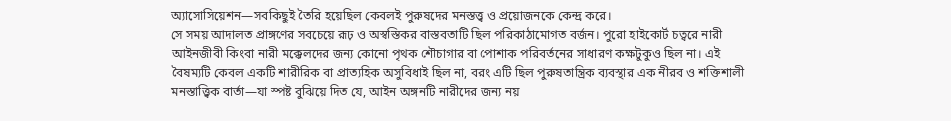অ্যাসোসিয়েশন—সবকিছুই তৈরি হয়েছিল কেবলই পুরুষদের মনস্তত্ত্ব ও প্রয়োজনকে কেন্দ্র করে।
সে সময় আদালত প্রাঙ্গণের সবচেয়ে রূঢ় ও অস্বস্তিকর বাস্তবতাটি ছিল পরিকাঠামোগত বর্জন। পুরো হাইকোর্ট চত্বরে নারী আইনজীবী কিংবা নারী মক্কেলদের জন্য কোনো পৃথক শৌচাগার বা পোশাক পরিবর্তনের সাধারণ কক্ষটুকুও ছিল না। এই বৈষম্যটি কেবল একটি শারীরিক বা প্রাত্যহিক অসুবিধাই ছিল না, বরং এটি ছিল পুরুষতান্ত্রিক ব্যবস্থার এক নীরব ও শক্তিশালী মনস্তাত্ত্বিক বার্তা—যা স্পষ্ট বুঝিয়ে দিত যে, আইন অঙ্গনটি নারীদের জন্য নয়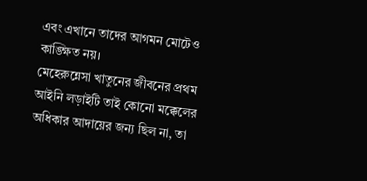এবং এখানে তাদের আগমন মোটেও কাঙ্ক্ষিত নয়।
মেহেরুন্নেসা খাতুনের জীবনের প্রথম আইনি লড়াইটি তাই কোনো মক্কেলের অধিকার আদায়ের জন্য ছিল না, তা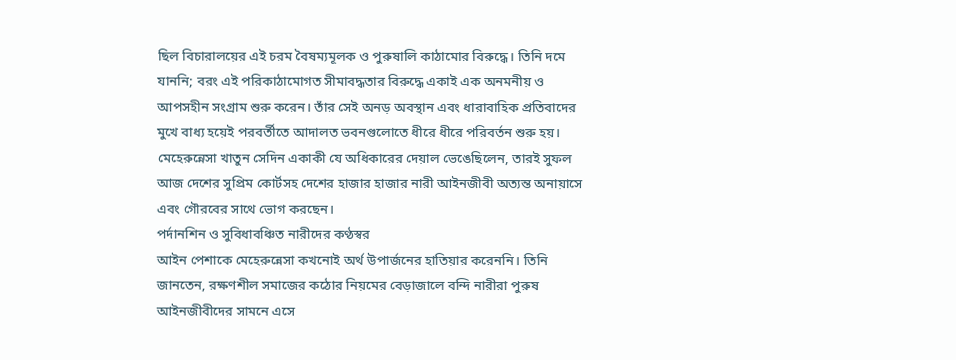ছিল বিচারালয়ের এই চরম বৈষম্যমূলক ও পুরুষালি কাঠামোর বিরুদ্ধে। তিনি দমে যাননি; বরং এই পরিকাঠামোগত সীমাবদ্ধতার বিরুদ্ধে একাই এক অনমনীয় ও আপসহীন সংগ্রাম শুরু করেন। তাঁর সেই অনড় অবস্থান এবং ধারাবাহিক প্রতিবাদের মুখে বাধ্য হয়েই পরবর্তীতে আদালত ভবনগুলোতে ধীরে ধীরে পরিবর্তন শুরু হয়। মেহেরুন্নেসা খাতুন সেদিন একাকী যে অধিকারের দেয়াল ভেঙেছিলেন, তারই সুফল আজ দেশের সুপ্রিম কোর্টসহ দেশের হাজার হাজার নারী আইনজীবী অত্যন্ত অনায়াসে এবং গৌরবের সাথে ভোগ করছেন।
পর্দানশিন ও সুবিধাবঞ্চিত নারীদের কণ্ঠস্বর
আইন পেশাকে মেহেরুন্নেসা কখনোই অর্থ উপার্জনের হাতিয়ার করেননি। তিনি জানতেন, রক্ষণশীল সমাজের কঠোর নিয়মের বেড়াজালে বন্দি নারীরা পুরুষ আইনজীবীদের সামনে এসে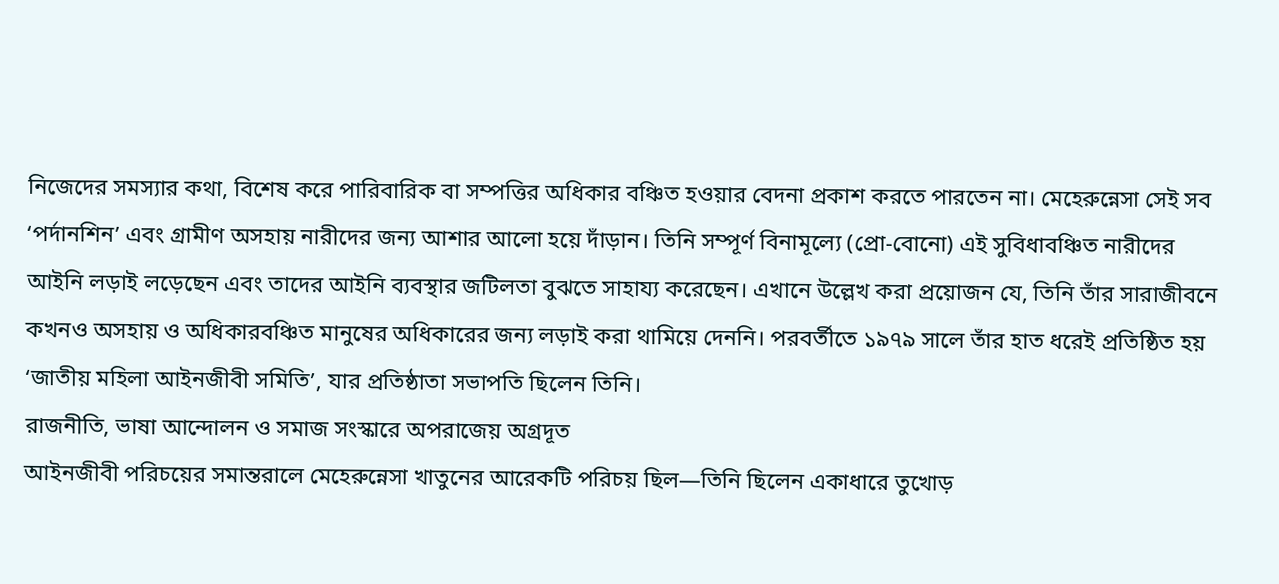নিজেদের সমস্যার কথা, বিশেষ করে পারিবারিক বা সম্পত্তির অধিকার বঞ্চিত হওয়ার বেদনা প্রকাশ করতে পারতেন না। মেহেরুন্নেসা সেই সব ‘পর্দানশিন’ এবং গ্রামীণ অসহায় নারীদের জন্য আশার আলো হয়ে দাঁড়ান। তিনি সম্পূর্ণ বিনামূল্যে (প্রো-বোনো) এই সুবিধাবঞ্চিত নারীদের আইনি লড়াই লড়েছেন এবং তাদের আইনি ব্যবস্থার জটিলতা বুঝতে সাহায্য করেছেন। এখানে উল্লেখ করা প্রয়োজন যে, তিনি তাঁর সারাজীবনে কখনও অসহায় ও অধিকারবঞ্চিত মানুষের অধিকারের জন্য লড়াই করা থামিয়ে দেননি। পরবর্তীতে ১৯৭৯ সালে তাঁর হাত ধরেই প্রতিষ্ঠিত হয় ‘জাতীয় মহিলা আইনজীবী সমিতি’, যার প্রতিষ্ঠাতা সভাপতি ছিলেন তিনি।
রাজনীতি, ভাষা আন্দোলন ও সমাজ সংস্কারে অপরাজেয় অগ্রদূত
আইনজীবী পরিচয়ের সমান্তরালে মেহেরুন্নেসা খাতুনের আরেকটি পরিচয় ছিল—তিনি ছিলেন একাধারে তুখোড়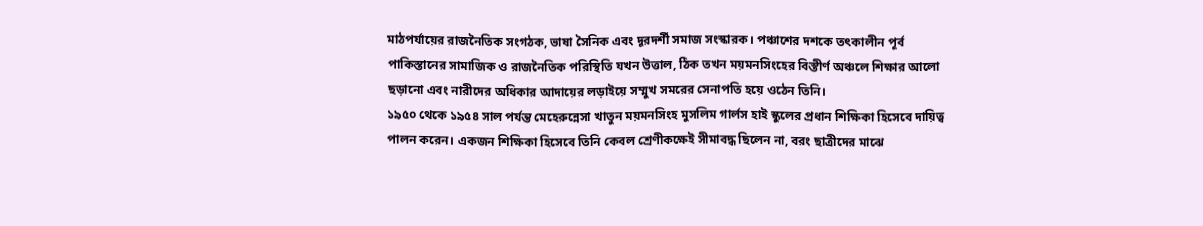মাঠপর্যায়ের রাজনৈতিক সংগঠক, ভাষা সৈনিক এবং দূরদর্শী সমাজ সংস্কারক। পঞ্চাশের দশকে তৎকালীন পূর্ব পাকিস্তানের সামাজিক ও রাজনৈতিক পরিস্থিতি যখন উত্তাল, ঠিক তখন ময়মনসিংহের বিস্তীর্ণ অঞ্চলে শিক্ষার আলো ছড়ানো এবং নারীদের অধিকার আদায়ের লড়াইয়ে সম্মুখ সমরের সেনাপতি হয়ে ওঠেন তিনি।
১৯৫০ থেকে ১৯৫৪ সাল পর্যন্ত মেহেরুন্নেসা খাতুন ময়মনসিংহ মুসলিম গার্লস হাই স্কুলের প্রধান শিক্ষিকা হিসেবে দায়িত্ব পালন করেন। একজন শিক্ষিকা হিসেবে তিনি কেবল শ্রেণীকক্ষেই সীমাবদ্ধ ছিলেন না, বরং ছাত্রীদের মাঝে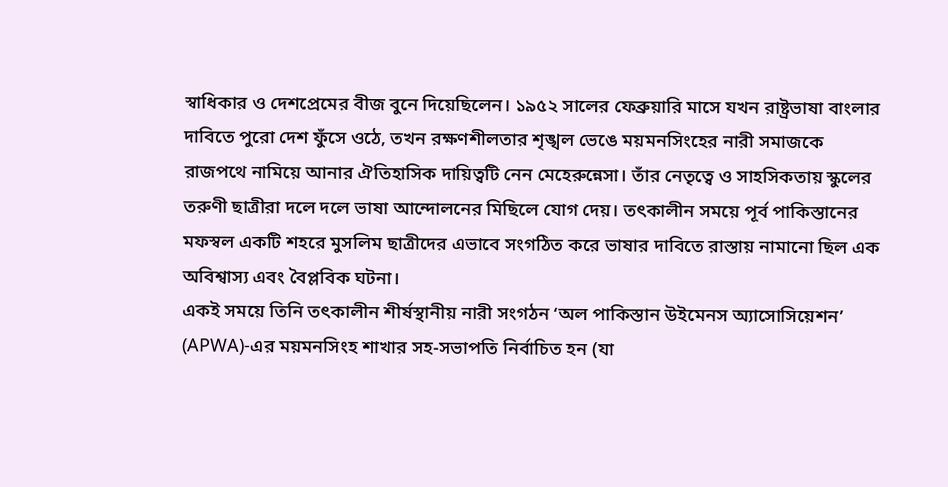স্বাধিকার ও দেশপ্রেমের বীজ বুনে দিয়েছিলেন। ১৯৫২ সালের ফেব্রুয়ারি মাসে যখন রাষ্ট্রভাষা বাংলার দাবিতে পুরো দেশ ফুঁসে ওঠে, তখন রক্ষণশীলতার শৃঙ্খল ভেঙে ময়মনসিংহের নারী সমাজকে রাজপথে নামিয়ে আনার ঐতিহাসিক দায়িত্বটি নেন মেহেরুন্নেসা। তাঁর নেতৃত্বে ও সাহসিকতায় স্কুলের তরুণী ছাত্রীরা দলে দলে ভাষা আন্দোলনের মিছিলে যোগ দেয়। তৎকালীন সময়ে পূর্ব পাকিস্তানের মফস্বল একটি শহরে মুসলিম ছাত্রীদের এভাবে সংগঠিত করে ভাষার দাবিতে রাস্তায় নামানো ছিল এক অবিশ্বাস্য এবং বৈপ্লবিক ঘটনা।
একই সময়ে তিনি তৎকালীন শীর্ষস্থানীয় নারী সংগঠন ‘অল পাকিস্তান উইমেনস অ্যাসোসিয়েশন’ (APWA)-এর ময়মনসিংহ শাখার সহ-সভাপতি নির্বাচিত হন (যা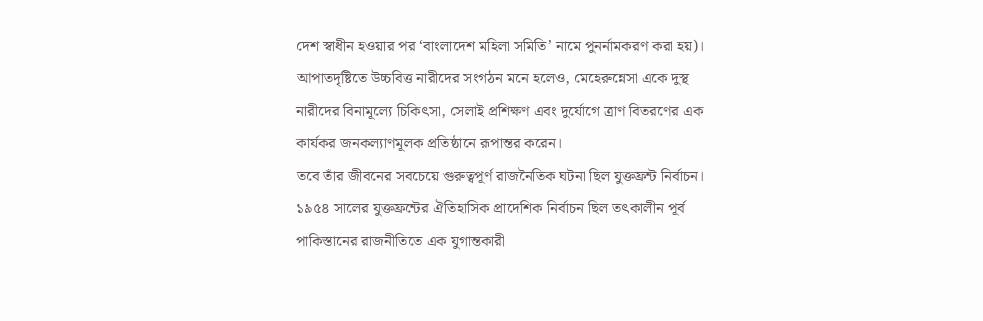দেশ স্বাধীন হওয়ার পর ‘বাংলাদেশ মহিলা সমিতি’ নামে পুনর্নামকরণ করা হয়)। আপাতদৃষ্টিতে উচ্চবিত্ত নারীদের সংগঠন মনে হলেও, মেহেরুন্নেসা একে দুস্থ নারীদের বিনামূল্যে চিকিৎসা, সেলাই প্রশিক্ষণ এবং দুর্যোগে ত্রাণ বিতরণের এক কার্যকর জনকল্যাণমূলক প্রতিষ্ঠানে রূপান্তর করেন।
তবে তাঁর জীবনের সবচেয়ে গুরুত্বপূর্ণ রাজনৈতিক ঘটনা ছিল যুক্তফ্রন্ট নির্বাচন। ১৯৫৪ সালের যুক্তফ্রন্টের ঐতিহাসিক প্রাদেশিক নির্বাচন ছিল তৎকালীন পূর্ব পাকিস্তানের রাজনীতিতে এক যুগান্তকারী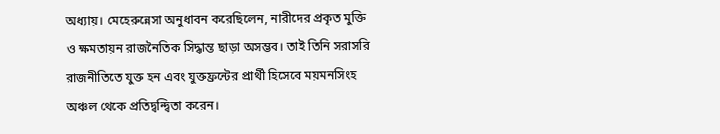অধ্যায়। মেহেরুন্নেসা অনুধাবন করেছিলেন, নারীদের প্রকৃত মুক্তি ও ক্ষমতায়ন রাজনৈতিক সিদ্ধান্ত ছাড়া অসম্ভব। তাই তিনি সরাসরি রাজনীতিতে যুক্ত হন এবং যুক্তফ্রন্টের প্রার্থী হিসেবে ময়মনসিংহ অঞ্চল থেকে প্রতিদ্বন্দ্বিতা করেন।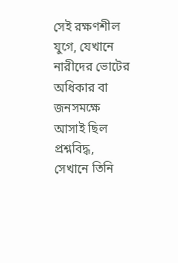সেই রক্ষণশীল যুগে, যেখানে নারীদের ভোটের অধিকার বা জনসমক্ষে আসাই ছিল প্রশ্নবিদ্ধ, সেখানে তিনি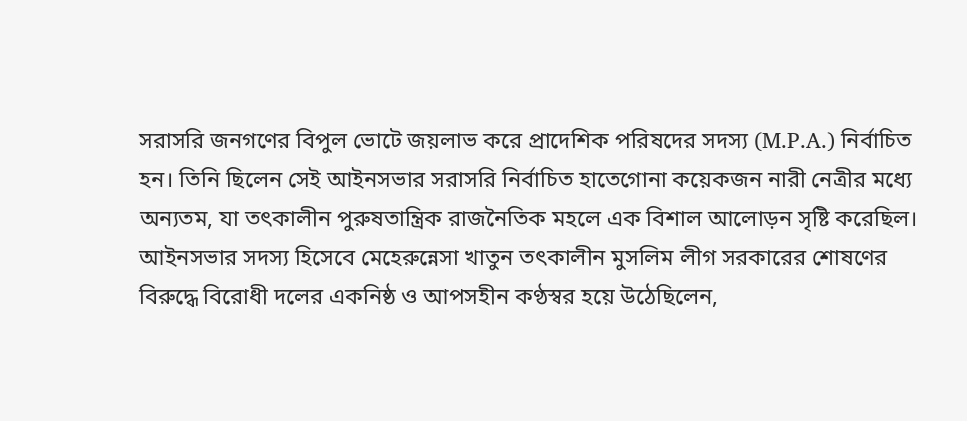সরাসরি জনগণের বিপুল ভোটে জয়লাভ করে প্রাদেশিক পরিষদের সদস্য (M.P.A.) নির্বাচিত হন। তিনি ছিলেন সেই আইনসভার সরাসরি নির্বাচিত হাতেগোনা কয়েকজন নারী নেত্রীর মধ্যে অন্যতম, যা তৎকালীন পুরুষতান্ত্রিক রাজনৈতিক মহলে এক বিশাল আলোড়ন সৃষ্টি করেছিল।
আইনসভার সদস্য হিসেবে মেহেরুন্নেসা খাতুন তৎকালীন মুসলিম লীগ সরকারের শোষণের বিরুদ্ধে বিরোধী দলের একনিষ্ঠ ও আপসহীন কণ্ঠস্বর হয়ে উঠেছিলেন,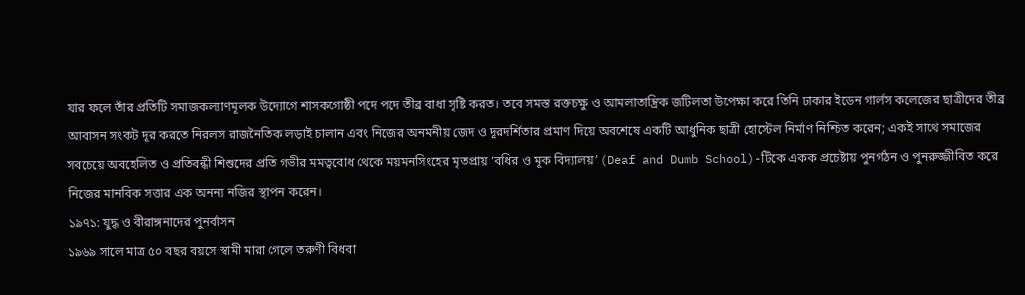যার ফলে তাঁর প্রতিটি সমাজকল্যাণমূলক উদ্যোগে শাসকগোষ্ঠী পদে পদে তীব্র বাধা সৃষ্টি করত। তবে সমস্ত রক্তচক্ষু ও আমলাতান্ত্রিক জটিলতা উপেক্ষা করে তিনি ঢাকার ইডেন গার্লস কলেজের ছাত্রীদের তীব্র আবাসন সংকট দূর করতে নিরলস রাজনৈতিক লড়াই চালান এবং নিজের অনমনীয় জেদ ও দূরদর্শিতার প্রমাণ দিয়ে অবশেষে একটি আধুনিক ছাত্রী হোস্টেল নির্মাণ নিশ্চিত করেন; একই সাথে সমাজের সবচেয়ে অবহেলিত ও প্রতিবন্ধী শিশুদের প্রতি গভীর মমত্ববোধ থেকে ময়মনসিংহের মৃতপ্রায় ‘বধির ও মূক বিদ্যালয়’ (Deaf and Dumb School)-টিকে একক প্রচেষ্টায় পুনর্গঠন ও পুনরুজ্জীবিত করে নিজের মানবিক সত্তার এক অনন্য নজির স্থাপন করেন।
১৯৭১: যুদ্ধ ও বীরাঙ্গনাদের পুনর্বাসন
১৯৬৯ সালে মাত্র ৫০ বছর বয়সে স্বামী মারা গেলে তরুণী বিধবা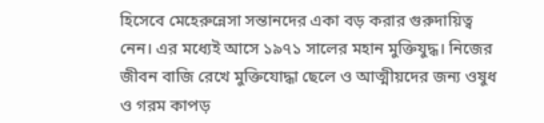হিসেবে মেহেরুন্নেসা সন্তানদের একা বড় করার গুরুদায়িত্ব নেন। এর মধ্যেই আসে ১৯৭১ সালের মহান মুক্তিযুদ্ধ। নিজের জীবন বাজি রেখে মুক্তিযোদ্ধা ছেলে ও আত্মীয়দের জন্য ওষুধ ও গরম কাপড়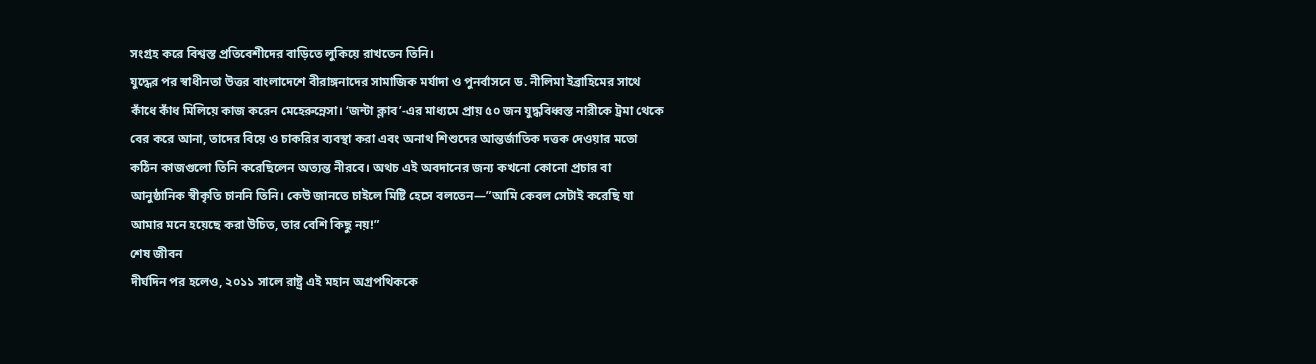সংগ্রহ করে বিশ্বস্ত প্রতিবেশীদের বাড়িতে লুকিয়ে রাখতেন তিনি।
যুদ্ধের পর স্বাধীনতা উত্তর বাংলাদেশে বীরাঙ্গনাদের সামাজিক মর্যাদা ও পুনর্বাসনে ড. নীলিমা ইব্রাহিমের সাথে কাঁধে কাঁধ মিলিয়ে কাজ করেন মেহেরুন্নেসা। ‘জন্টা ক্লাব’-এর মাধ্যমে প্রায় ৫০ জন যুদ্ধবিধ্বস্ত নারীকে ট্রমা থেকে বের করে আনা, তাদের বিয়ে ও চাকরির ব্যবস্থা করা এবং অনাথ শিশুদের আন্তর্জাতিক দত্তক দেওয়ার মতো কঠিন কাজগুলো তিনি করেছিলেন অত্যন্ত নীরবে। অথচ এই অবদানের জন্য কখনো কোনো প্রচার বা আনুষ্ঠানিক স্বীকৃতি চাননি তিনি। কেউ জানতে চাইলে মিষ্টি হেসে বলতেন—”আমি কেবল সেটাই করেছি যা আমার মনে হয়েছে করা উচিত, তার বেশি কিছু নয়!”
শেষ জীবন
দীর্ঘদিন পর হলেও, ২০১১ সালে রাষ্ট্র এই মহান অগ্রপথিককে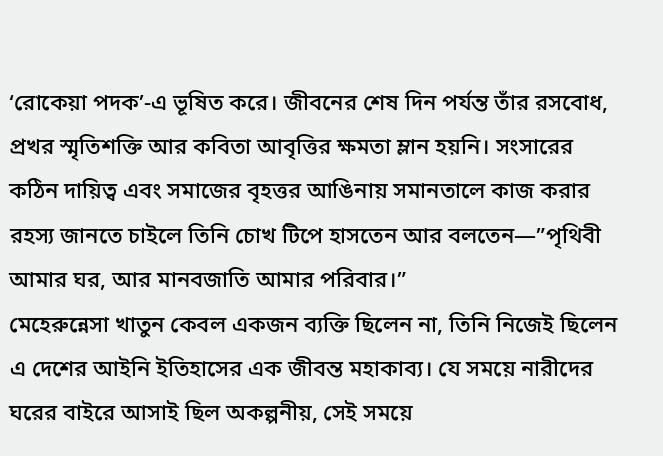‘রোকেয়া পদক’-এ ভূষিত করে। জীবনের শেষ দিন পর্যন্ত তাঁর রসবোধ, প্রখর স্মৃতিশক্তি আর কবিতা আবৃত্তির ক্ষমতা ম্লান হয়নি। সংসারের কঠিন দায়িত্ব এবং সমাজের বৃহত্তর আঙিনায় সমানতালে কাজ করার রহস্য জানতে চাইলে তিনি চোখ টিপে হাসতেন আর বলতেন—”পৃথিবী আমার ঘর, আর মানবজাতি আমার পরিবার।”
মেহেরুন্নেসা খাতুন কেবল একজন ব্যক্তি ছিলেন না, তিনি নিজেই ছিলেন এ দেশের আইনি ইতিহাসের এক জীবন্ত মহাকাব্য। যে সময়ে নারীদের ঘরের বাইরে আসাই ছিল অকল্পনীয়, সেই সময়ে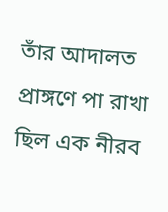তাঁর আদালত প্রাঙ্গণে পা রাখা ছিল এক নীরব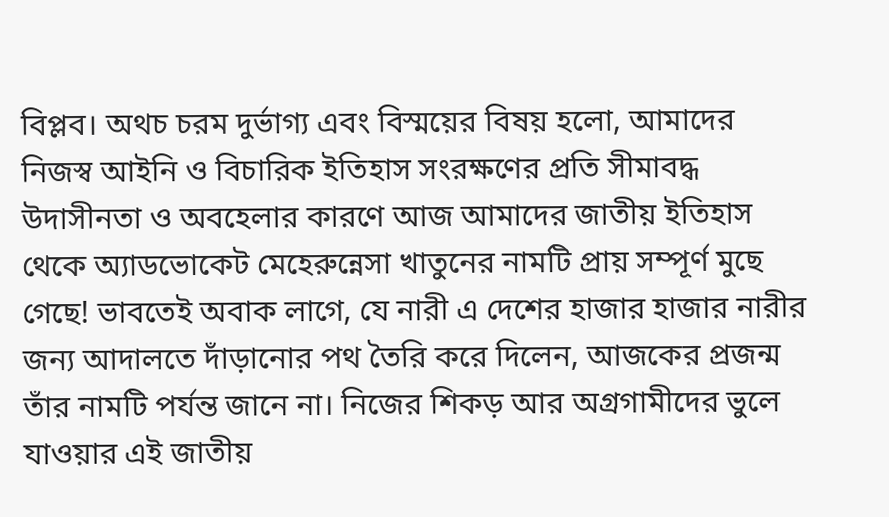বিপ্লব। অথচ চরম দুর্ভাগ্য এবং বিস্ময়ের বিষয় হলো, আমাদের নিজস্ব আইনি ও বিচারিক ইতিহাস সংরক্ষণের প্রতি সীমাবদ্ধ উদাসীনতা ও অবহেলার কারণে আজ আমাদের জাতীয় ইতিহাস থেকে অ্যাডভোকেট মেহেরুন্নেসা খাতুনের নামটি প্রায় সম্পূর্ণ মুছে গেছে! ভাবতেই অবাক লাগে, যে নারী এ দেশের হাজার হাজার নারীর জন্য আদালতে দাঁড়ানোর পথ তৈরি করে দিলেন, আজকের প্রজন্ম তাঁর নামটি পর্যন্ত জানে না। নিজের শিকড় আর অগ্রগামীদের ভুলে যাওয়ার এই জাতীয়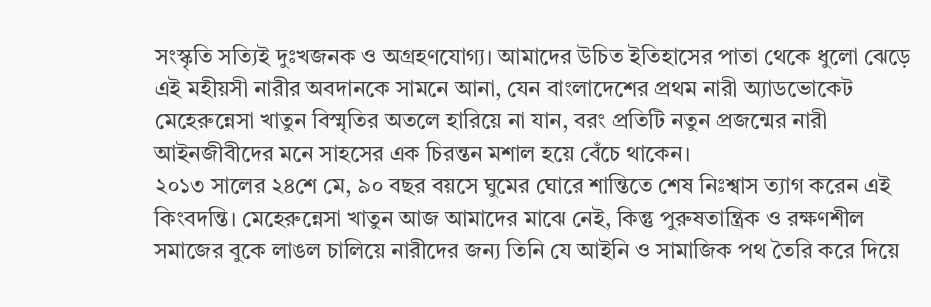সংস্কৃতি সত্যিই দুঃখজনক ও অগ্রহণযোগ্য। আমাদের উচিত ইতিহাসের পাতা থেকে ধুলো ঝেড়ে এই মহীয়সী নারীর অবদানকে সামনে আনা, যেন বাংলাদেশের প্রথম নারী অ্যাডভোকেট মেহেরুন্নেসা খাতুন বিস্মৃতির অতলে হারিয়ে না যান, বরং প্রতিটি নতুন প্রজন্মের নারী আইনজীবীদের মনে সাহসের এক চিরন্তন মশাল হয়ে বেঁচে থাকেন।
২০১৩ সালের ২৪শে মে, ৯০ বছর বয়সে ঘুমের ঘোরে শান্তিতে শেষ নিঃশ্বাস ত্যাগ করেন এই কিংবদন্তি। মেহেরুন্নেসা খাতুন আজ আমাদের মাঝে নেই, কিন্তু পুরুষতান্ত্রিক ও রক্ষণশীল সমাজের বুকে লাঙল চালিয়ে নারীদের জন্য তিনি যে আইনি ও সামাজিক পথ তৈরি করে দিয়ে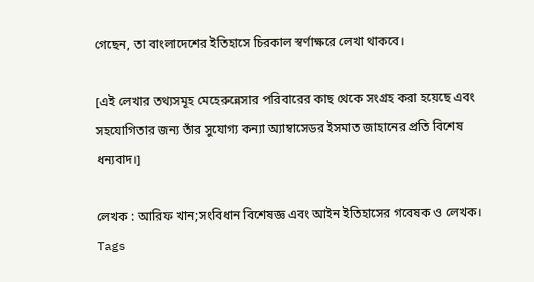গেছেন, তা বাংলাদেশের ইতিহাসে চিরকাল স্বর্ণাক্ষরে লেখা থাকবে।

[এই লেখার তথ্যসমূহ মেহেরুন্নেসার পরিবারের কাছ থেকে সংগ্রহ করা হয়েছে এবং সহযোগিতার জন্য তাঁর সুযোগ্য কন্যা অ্যাম্বাসেডর ইসমাত জাহানের প্রতি বিশেষ ধন্যবাদ।]

লেখক : আরিফ খান;সংবিধান বিশেষজ্ঞ এবং আইন ইতিহাসের গবেষক ও লেখক।
Tags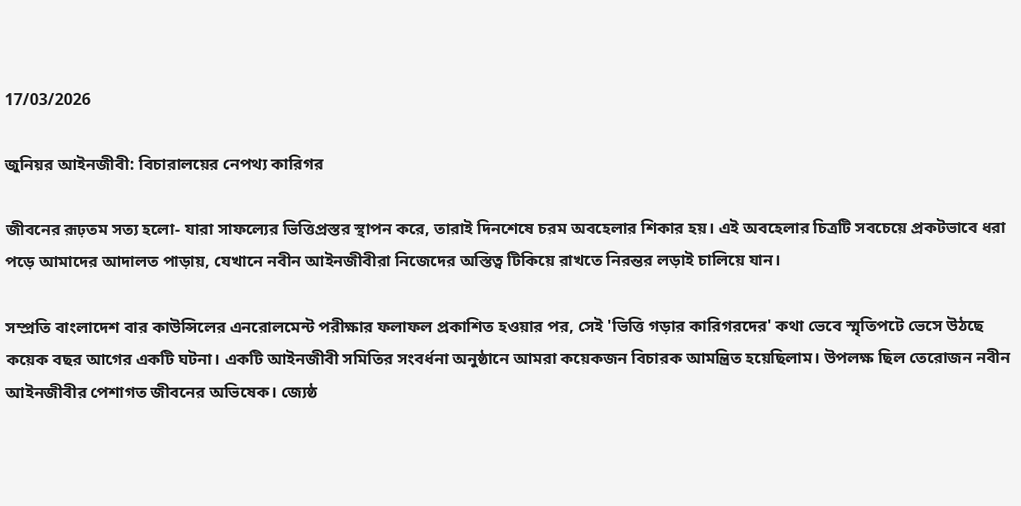17/03/2026

জুনিয়র আইনজীবী: বিচারালয়ের নেপথ্য কারিগর

জীবনের রূঢ়তম সত্য হলো- যারা সাফল্যের ভিত্তিপ্রস্তর স্থাপন করে, তারাই দিনশেষে চরম অবহেলার শিকার হয়। এই অবহেলার চিত্রটি সবচেয়ে প্রকটভাবে ধরা পড়ে আমাদের আদালত পাড়ায়, যেখানে নবীন আইনজীবীরা নিজেদের অস্তিত্ব টিকিয়ে রাখতে নিরন্তর লড়াই চালিয়ে যান।

সম্প্রতি বাংলাদেশ বার কাউন্সিলের এনরোলমেন্ট পরীক্ষার ফলাফল প্রকাশিত হওয়ার পর, সেই 'ভিত্তি গড়ার কারিগরদের' কথা ভেবে স্মৃতিপটে ভেসে উঠছে কয়েক বছর আগের একটি ঘটনা। একটি আইনজীবী সমিতির সংবর্ধনা অনুষ্ঠানে আমরা কয়েকজন বিচারক আমন্ত্রিত হয়েছিলাম। উপলক্ষ ছিল তেরোজন নবীন আইনজীবীর পেশাগত জীবনের অভিষেক। জ্যেষ্ঠ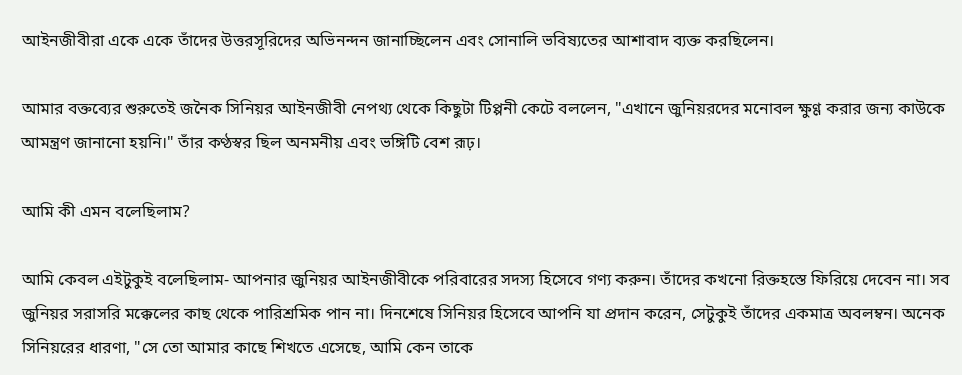আইনজীবীরা একে একে তাঁদের উত্তরসূরিদের অভিনন্দন জানাচ্ছিলেন এবং সোনালি ভবিষ্যতের আশাবাদ ব্যক্ত করছিলেন।

আমার বক্তব্যের শুরুতেই জনৈক সিনিয়র আইনজীবী নেপথ্য থেকে কিছুটা টিপ্পনী কেটে বললেন, "এখানে জুনিয়রদের মনোবল ক্ষুণ্ণ করার জন্য কাউকে আমন্ত্রণ জানানো হয়নি।" তাঁর কণ্ঠস্বর ছিল অনমনীয় এবং ভঙ্গিটি বেশ রূঢ়।

আমি কী এমন বলেছিলাম?

আমি কেবল এইটুকুই বলেছিলাম- আপনার জুনিয়র আইনজীবীকে পরিবারের সদস্য হিসেবে গণ্য করুন। তাঁদের কখনো রিক্তহস্তে ফিরিয়ে দেবেন না। সব জুনিয়র সরাসরি মক্কেলের কাছ থেকে পারিশ্রমিক পান না। দিনশেষে সিনিয়র হিসেবে আপনি যা প্রদান করেন, সেটুকুই তাঁদের একমাত্র অবলম্বন। অনেক সিনিয়রের ধারণা, "সে তো আমার কাছে শিখতে এসেছে, আমি কেন তাকে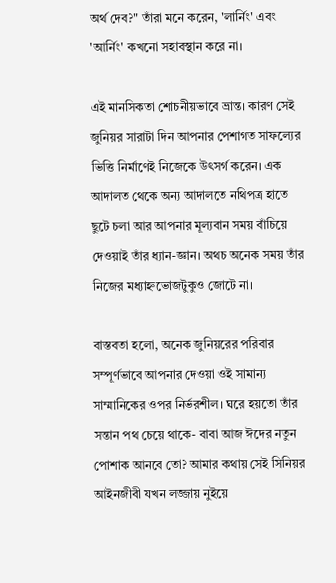অর্থ দেব?" তাঁরা মনে করেন, 'লার্নিং' এবং 'আর্নিং' কখনো সহাবস্থান করে না।

এই মানসিকতা শোচনীয়ভাবে ভ্রান্ত। কারণ সেই জুনিয়র সারাটা দিন আপনার পেশাগত সাফল্যের ভিত্তি নির্মাণেই নিজেকে উৎসর্গ করেন। এক আদালত থেকে অন্য আদালতে নথিপত্র হাতে ছুটে চলা আর আপনার মূল্যবান সময় বাঁচিয়ে দেওয়াই তাঁর ধ্যান-জ্ঞান। অথচ অনেক সময় তাঁর নিজের মধ্যাহ্নভোজটুকুও জোটে না।

বাস্তবতা হলো, অনেক জুনিয়রের পরিবার সম্পূর্ণভাবে আপনার দেওয়া ওই সামান্য সাম্মানিকের ওপর নির্ভরশীল। ঘরে হয়তো তাঁর সন্তান পথ চেয়ে থাকে- বাবা আজ ঈদের নতুন পোশাক আনবে তো? আমার কথায় সেই সিনিয়র আইনজীবী যখন লজ্জায় নুইয়ে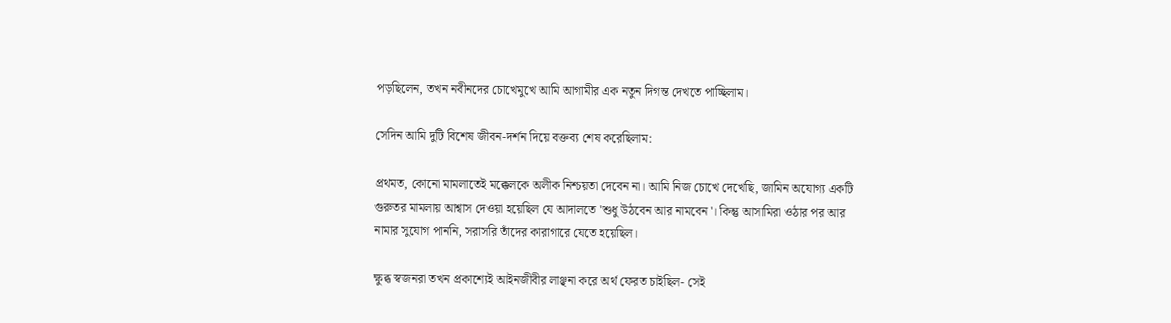পড়ছিলেন, তখন নবীনদের চোখেমুখে আমি আগামীর এক নতুন দিগন্ত দেখতে পাচ্ছিলাম।

সেদিন আমি দুটি বিশেষ জীবন-দর্শন দিয়ে বক্তব্য শেষ করেছিলাম:

প্রথমত, কোনো মামলাতেই মক্কেলকে অলীক নিশ্চয়তা দেবেন না। আমি নিজ চোখে দেখেছি, জামিন অযোগ্য একটি গুরুতর মামলায় আশ্বাস দেওয়া হয়েছিল যে আদালতে 'শুধু উঠবেন আর নামবেন'। কিন্তু আসামিরা ওঠার পর আর নামার সুযোগ পাননি, সরাসরি তাঁদের কারাগারে যেতে হয়েছিল।

ক্ষুব্ধ স্বজনরা তখন প্রকাশ্যেই আইনজীবীর লাঞ্ছনা করে অর্থ ফেরত চাইছিল- সেই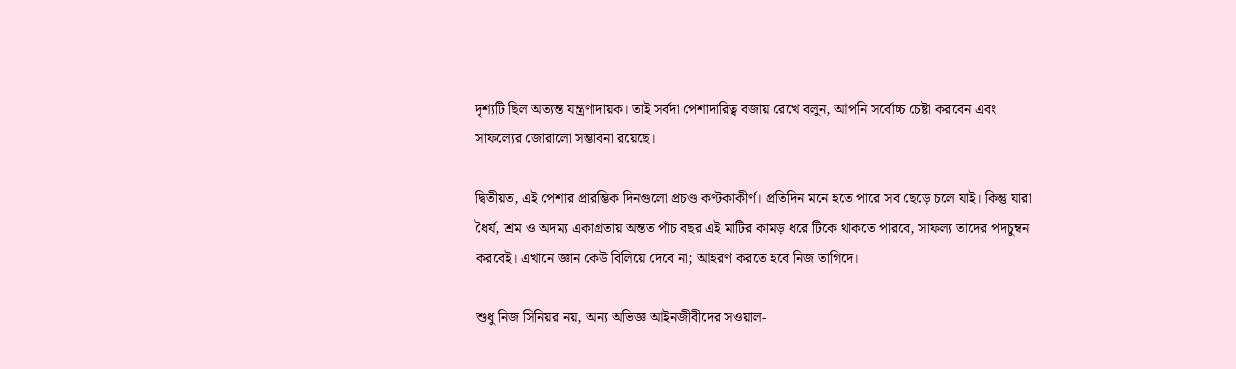দৃশ্যটি ছিল অত্যন্ত যন্ত্রণাদায়ক। তাই সর্বদা পেশাদারিত্ব বজায় রেখে বলুন, আপনি সর্বোচ্চ চেষ্টা করবেন এবং সাফল্যের জোরালো সম্ভাবনা রয়েছে।

দ্বিতীয়ত, এই পেশার প্রারম্ভিক দিনগুলো প্রচণ্ড কণ্টকাকীর্ণ। প্রতিদিন মনে হতে পারে সব ছেড়ে চলে যাই। কিন্তু যারা ধৈর্য, শ্রম ও অদম্য একাগ্রতায় অন্তত পাঁচ বছর এই মাটির কামড় ধরে টিকে থাকতে পারবে, সাফল্য তাদের পদচুম্বন করবেই। এখানে জ্ঞান কেউ বিলিয়ে দেবে না; আহরণ করতে হবে নিজ তাগিদে।

শুধু নিজ সিনিয়র নয়, অন্য অভিজ্ঞ আইনজীবীদের সওয়াল-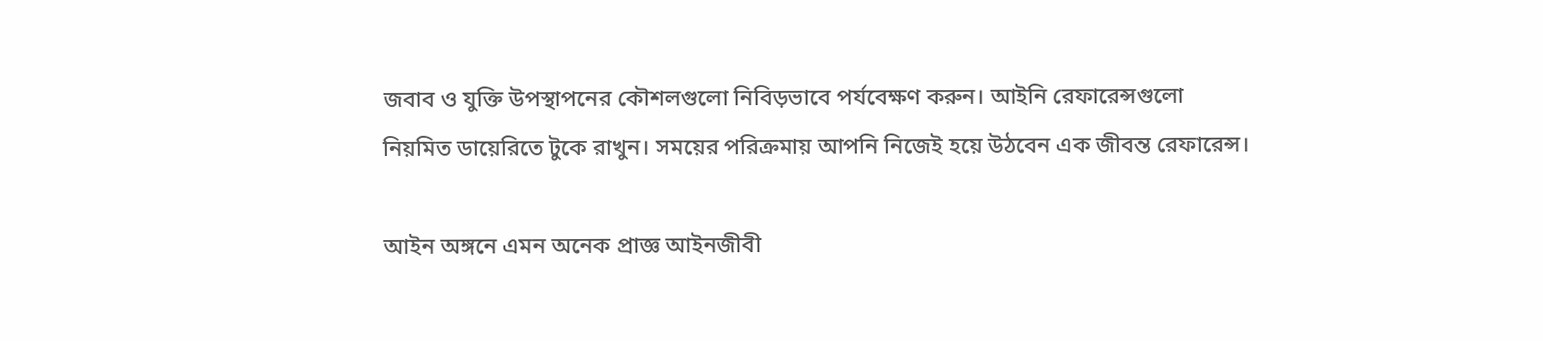জবাব ও যুক্তি উপস্থাপনের কৌশলগুলো নিবিড়ভাবে পর্যবেক্ষণ করুন। আইনি রেফারেন্সগুলো নিয়মিত ডায়েরিতে টুকে রাখুন। সময়ের পরিক্রমায় আপনি নিজেই হয়ে উঠবেন এক জীবন্ত রেফারেন্স।

আইন অঙ্গনে এমন অনেক প্রাজ্ঞ আইনজীবী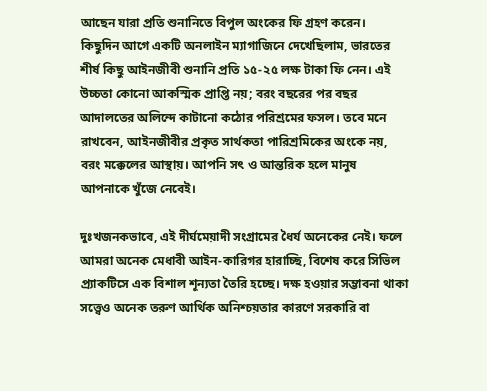আছেন যারা প্রতি শুনানিতে বিপুল অংকের ফি গ্রহণ করেন। কিছুদিন আগে একটি অনলাইন ম্যাগাজিনে দেখেছিলাম, ভারতের শীর্ষ কিছু আইনজীবী শুনানি প্রতি ১৫-২৫ লক্ষ টাকা ফি নেন। এই উচ্চতা কোনো আকস্মিক প্রাপ্তি নয়; বরং বছরের পর বছর আদালতের অলিন্দে কাটানো কঠোর পরিশ্রমের ফসল। তবে মনে রাখবেন, আইনজীবীর প্রকৃত সার্থকতা পারিশ্রমিকের অংকে নয়, বরং মক্কেলের আস্থায়। আপনি সৎ ও আন্তরিক হলে মানুষ আপনাকে খুঁজে নেবেই।

দুঃখজনকভাবে, এই দীর্ঘমেয়াদী সংগ্রামের ধৈর্য অনেকের নেই। ফলে আমরা অনেক মেধাবী আইন-কারিগর হারাচ্ছি, বিশেষ করে সিভিল প্র্যাকটিসে এক বিশাল শূন্যতা তৈরি হচ্ছে। দক্ষ হওয়ার সম্ভাবনা থাকা সত্ত্বেও অনেক তরুণ আর্থিক অনিশ্চয়তার কারণে সরকারি বা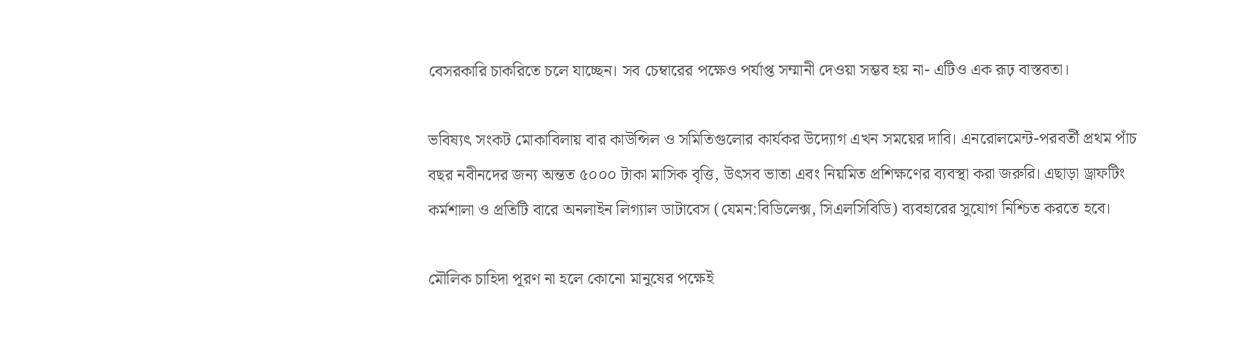বেসরকারি চাকরিতে চলে যাচ্ছেন। সব চেম্বারের পক্ষেও পর্যাপ্ত সম্মানী দেওয়া সম্ভব হয় না- এটিও এক রূঢ় বাস্তবতা।

ভবিষ্যৎ সংকট মোকাবিলায় বার কাউন্সিল ও সমিতিগুলোর কার্যকর উদ্যোগ এখন সময়ের দাবি। এনরোলমেন্ট-পরবর্তী প্রথম পাঁচ বছর নবীনদের জন্য অন্তত ৫০০০ টাকা মাসিক বৃত্তি, উৎসব ভাতা এবং নিয়মিত প্রশিক্ষণের ব্যবস্থা করা জরুরি। এছাড়া ড্রাফটিং কর্মশালা ও প্রতিটি বারে অনলাইন লিগ্যাল ডাটাবেস (যেমন:বিডিলেক্স, সিএলসিবিডি) ব্যবহারের সুযোগ নিশ্চিত করতে হবে।

মৌলিক চাহিদা পূরণ না হলে কোনো মানুষের পক্ষেই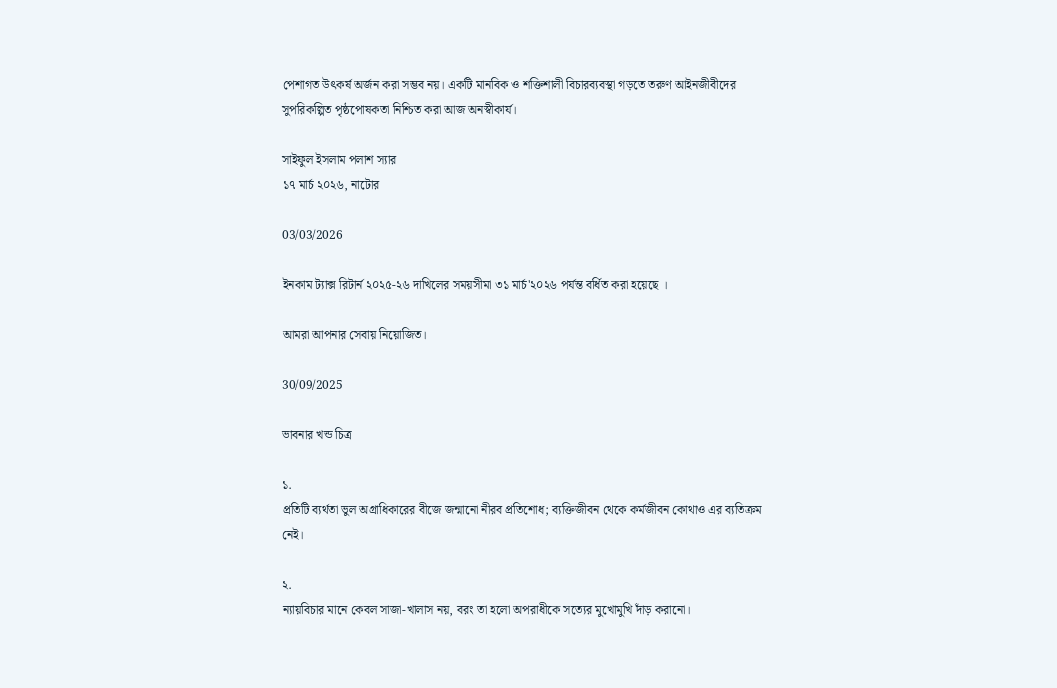পেশাগত উৎকর্ষ অর্জন করা সম্ভব নয়। একটি মানবিক ও শক্তিশালী বিচারব্যবস্থা গড়তে তরুণ আইনজীবীদের সুপরিকল্পিত পৃষ্ঠপোষকতা নিশ্চিত করা আজ অনস্বীকার্য।

সাইফুল ইসলাম পলাশ স্যার
১৭ মার্চ ২০২৬, নাটোর

03/03/2026

ইনকাম ট্যাক্স রিটার্ন ২০২৫-২৬ দাখিলের সময়সীমা ৩১ মার্চ'২০২৬ পর্যন্ত বর্ধিত করা হয়েছে ।

আমরা আপনার সেবায় নিয়োজিত।

30/09/2025

ভাবনার খন্ড চিত্র

১.
প্রতিটি ব্যর্থতা ভুল অগ্রাধিকারের বীজে জন্মানো নীরব প্রতিশোধ; ব্যক্তিজীবন থেকে কর্মজীবন কোথাও এর ব্যতিক্রম নেই।

২.
ন্যায়বিচার মানে কেবল সাজা-খালাস নয়, বরং তা হলো অপরাধীকে সত্যের মুখোমুখি দাঁড় করানো।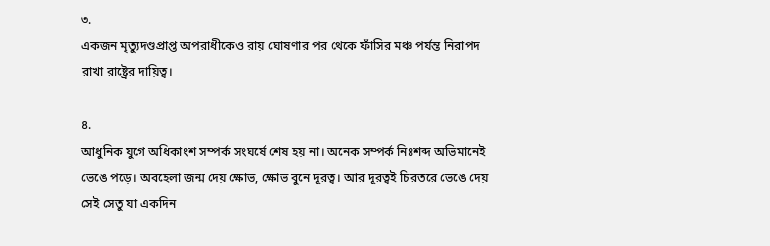৩.
একজন মৃত্যুদণ্ডপ্রাপ্ত অপরাধীকেও রায় ঘোষণার পর থেকে ফাঁসির মঞ্চ পর্যন্ত নিরাপদ রাখা রাষ্ট্রের দায়িত্ব।

৪.
আধুনিক যুগে অধিকাংশ সম্পর্ক সংঘর্ষে শেষ হয় না। অনেক সম্পর্ক নিঃশব্দ অভিমানেই ভেঙে পড়ে। অবহেলা জন্ম দেয় ক্ষোভ, ক্ষোভ বুনে দূরত্ব। আর দূরত্বই চিরতরে ভেঙে দেয় সেই সেতু যা একদিন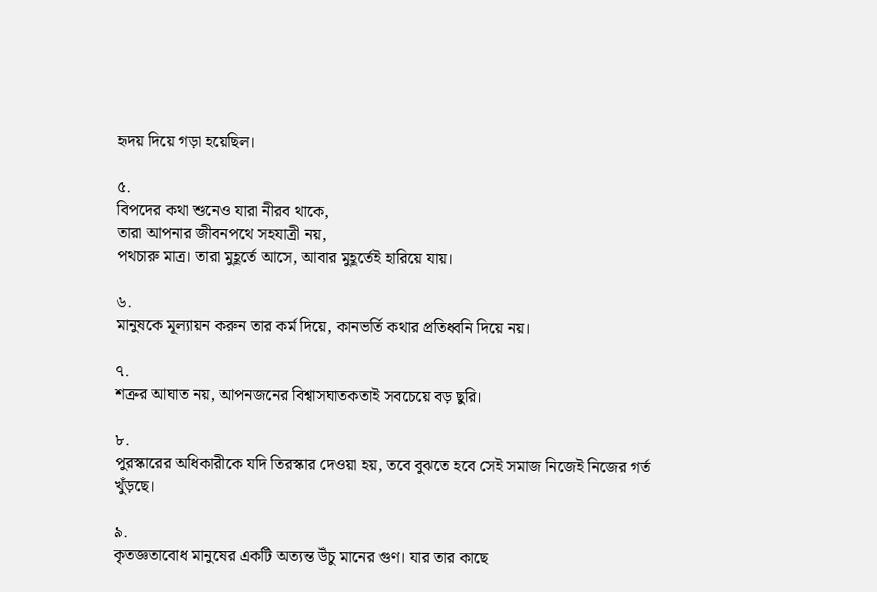হৃদয় দিয়ে গড়া হয়েছিল।

৫.
বিপদের কথা শুনেও যারা নীরব থাকে,
তারা আপনার জীবনপথে সহযাত্রী নয়,
পথচারু মাত্র। তারা মুহূর্তে আসে, আবার মুহূর্তেই হারিয়ে যায়।

৬.
মানুষকে মূল্যায়ন করুন তার কর্ম দিয়ে, কানভর্তি কথার প্রতিধ্বনি দিয়ে নয়।

৭.
শত্রুর আঘাত নয়, আপনজনের বিশ্বাসঘাতকতাই সবচেয়ে বড় ছুরি।

৮.
পুরস্কারের অধিকারীকে যদি তিরস্কার দেওয়া হয়, তবে বুঝতে হবে সেই সমাজ নিজেই নিজের গর্ত খুঁড়ছে।

৯.
কৃতজ্ঞতাবোধ মানুষের একটি অত্যন্ত উঁচু মানের গুণ। যার তার কাছে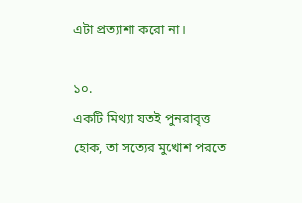এটা প্রত্যাশা করো না।

১০.
একটি মিথ্যা যতই পুনরাবৃত্ত হোক, তা সত্যের মুখোশ পরতে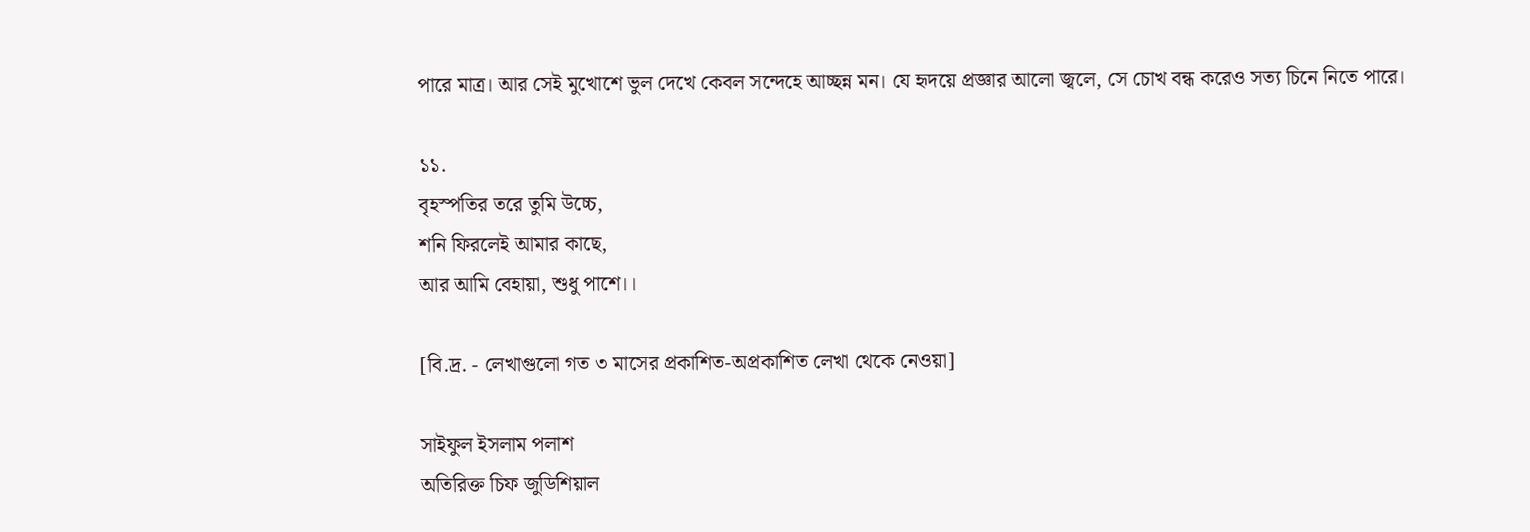পারে মাত্র। আর সেই মুখোশে ভুল দেখে কেবল সন্দেহে আচ্ছন্ন মন। যে হৃদয়ে প্রজ্ঞার আলো জ্বলে, সে চোখ বন্ধ করেও সত্য চিনে নিতে পারে।

১১.
বৃহস্পতির তরে তুমি উচ্চে,
শনি ফিরলেই আমার কাছে,
আর আমি বেহায়া, শুধু পাশে।।

[বি.দ্র. - লেখাগুলো গত ৩ মাসের প্রকাশিত-অপ্রকাশিত লেখা থেকে নেওয়া]

সাইফুল ইসলাম পলাশ
অতিরিক্ত চিফ জুডিশিয়াল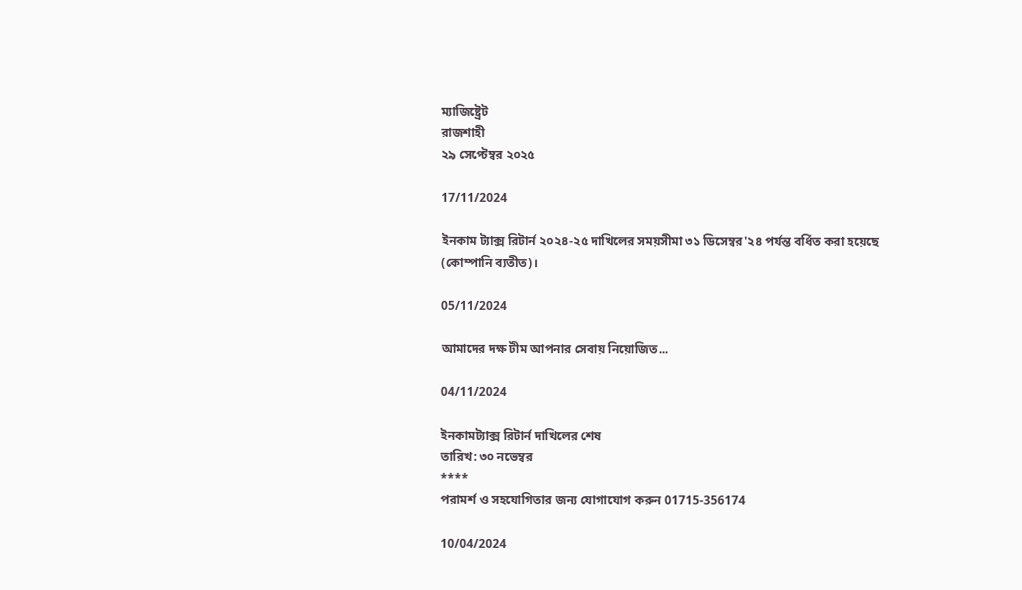ম্যাজিষ্ট্রেট
রাজশাহী
২৯ সেপ্টেম্বর ২০২৫

17/11/2024

ইনকাম ট্যাক্স রিটার্ন ২০২৪-২৫ দাখিলের সময়সীমা ৩১ ডিসেম্বর'২৪ পর্যন্ত বর্ধিত করা হয়েছে (কোম্পানি ব্যতীত)।

05/11/2024

আমাদের দক্ষ টীম আপনার সেবায় নিয়োজিত...

04/11/2024

ইনকামট্যাক্স রিটার্ন দাখিলের শেষ
তারিখ: ৩০ নভেম্বর
****
পরামর্শ ও সহযোগিতার জন্য যোগাযোগ করুন 01715-356174

10/04/2024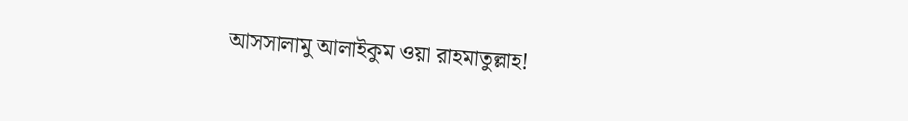আসসালামু আলাইকুম ওয়া রাহমাতুল্লাহ!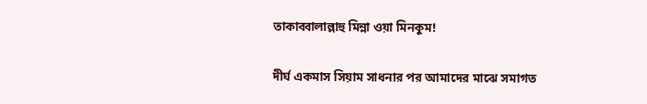তাকাব্বালাল্লাহু মিন্না ওয়া মিনকুম!

দীর্ঘ একমাস সিয়াম সাধনার পর আমাদের মাঝে সমাগত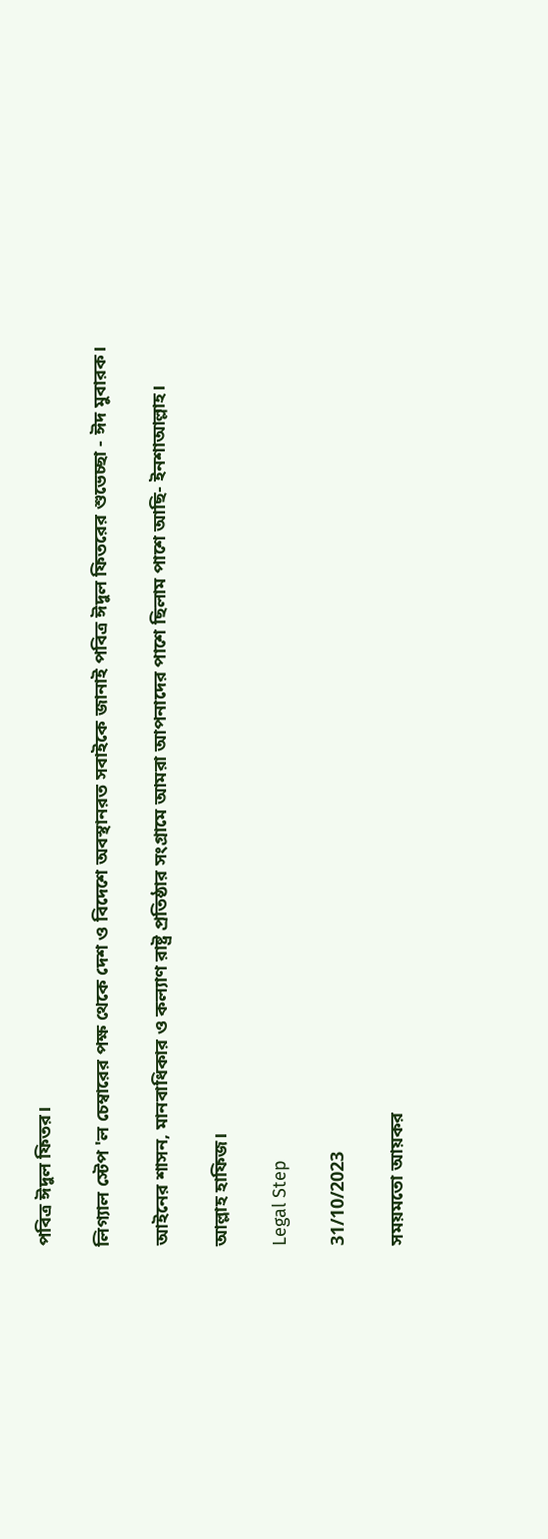পবিত্র ঈদুল ফিতর।

লিগ্যাল স্টেপ 'ল চেম্বারের পক্ষ থেকে দেশ ও বিদেশে অবস্থানরত সবাইকে জানাই পবিত্র ঈদুল ফিতরের শুভেচ্ছা - ঈদ মুবারক।

আইনের শাসন, মানবাধিকার ও কল্যাণ রাষ্ট্র প্রতিষ্ঠার সংগ্রামে আমরা আপনাদের পাশে ছিলাম পাশে আছি- ইনশাআল্লাহ।

আল্লাহ হাফিজ।

Legal Step

31/10/2023

সময়মতো আয়কর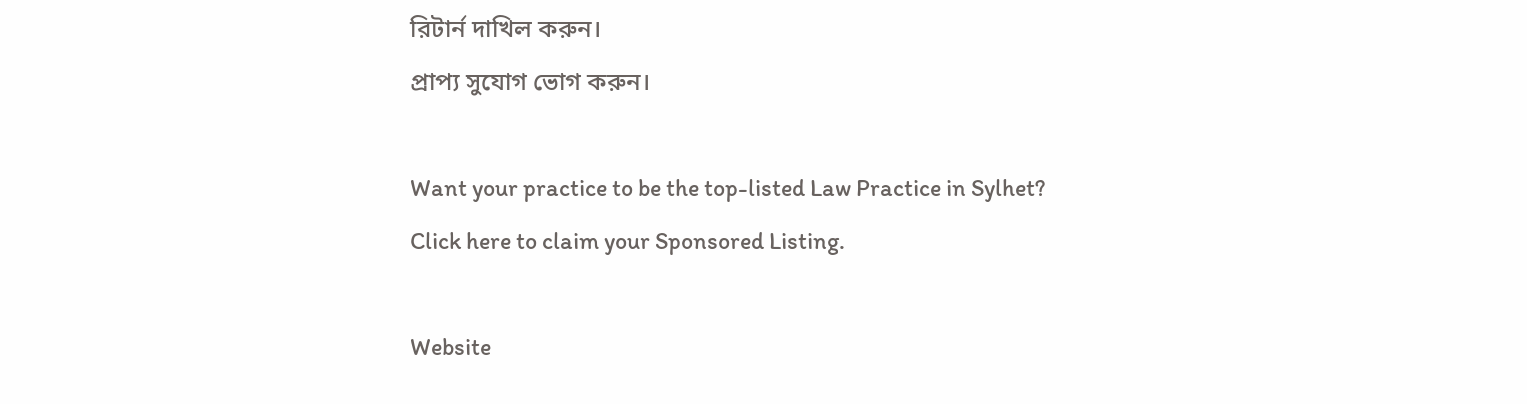রিটার্ন দাখিল করুন।
প্রাপ্য সুযোগ ভোগ করুন।

Want your practice to be the top-listed Law Practice in Sylhet?
Click here to claim your Sponsored Listing.

Website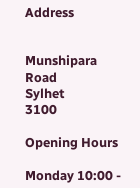Address


Munshipara Road
Sylhet
3100

Opening Hours

Monday 10:00 -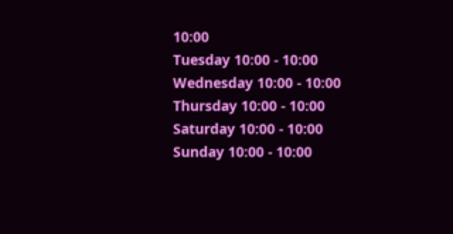10:00
Tuesday 10:00 - 10:00
Wednesday 10:00 - 10:00
Thursday 10:00 - 10:00
Saturday 10:00 - 10:00
Sunday 10:00 - 10:00